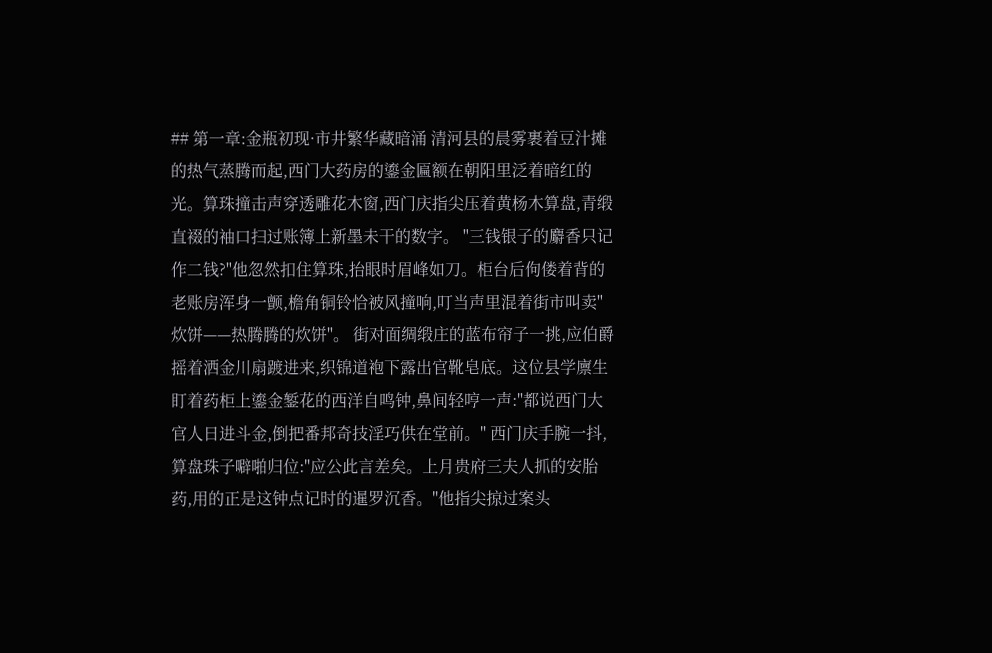## 第一章:金瓶初现·市井繁华藏暗涌 清河县的晨雾裹着豆汁摊的热气蒸腾而起,西门大药房的鎏金匾额在朝阳里泛着暗红的光。算珠撞击声穿透雕花木窗,西门庆指尖压着黄杨木算盘,青缎直裰的袖口扫过账簿上新墨未干的数字。 "三钱银子的麝香只记作二钱?"他忽然扣住算珠,抬眼时眉峰如刀。柜台后佝偻着背的老账房浑身一颤,檐角铜铃恰被风撞响,叮当声里混着街市叫卖"炊饼——热腾腾的炊饼"。 街对面绸缎庄的蓝布帘子一挑,应伯爵摇着洒金川扇踱进来,织锦道袍下露出官靴皂底。这位县学廪生盯着药柜上鎏金錾花的西洋自鸣钟,鼻间轻哼一声:"都说西门大官人日进斗金,倒把番邦奇技淫巧供在堂前。" 西门庆手腕一抖,算盘珠子噼啪归位:"应公此言差矣。上月贵府三夫人抓的安胎药,用的正是这钟点记时的暹罗沉香。"他指尖掠过案头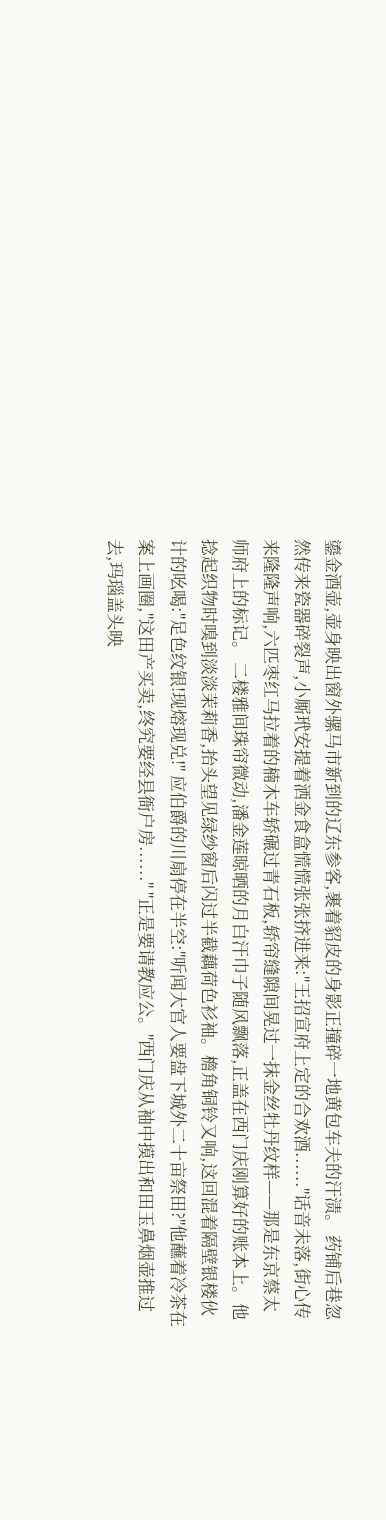鎏金酒壶,壶身映出窗外骡马市新到的辽东参客,裹着貂皮的身影正撞碎一地黄包车夫的汗渍。 药铺后巷忽然传来瓷器碎裂声,小厮玳安提着洒金食盒慌慌张张挤进来:"王招宣府上定的合欢酒......"话音未落,街心传来隆隆声响,六匹枣红马拉着的楠木车轿碾过青石板,轿帘缝隙间晃过一抹金丝牡丹纹样——那是东京蔡太师府上的标记。 二楼雅间珠帘微动,潘金莲晾晒的月白汗巾子随风飘落,正盖在西门庆刚算好的账本上。他捻起织物时嗅到淡淡茉莉香,抬头望见绿纱窗后闪过半截藕荷色衫袖。檐角铜铃又响,这回混着隔壁银楼伙计的吆喝:"足色纹银!现熔现兑!" 应伯爵的川扇停在半空:"听闻大官人要盘下城外二十亩祭田?"他蘸着冷茶在案上画圈,"这田产买卖,终究要经县衙户房......" "正是要请教应公。"西门庆从袖中摸出和田玉鼻烟壶推过去,玛瑙盖头映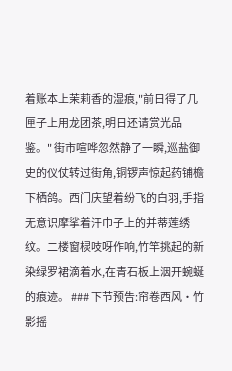着账本上茉莉香的湿痕,"前日得了几匣子上用龙团茶,明日还请赏光品鉴。" 街市喧哗忽然静了一瞬,巡盐御史的仪仗转过街角,铜锣声惊起药铺檐下栖鸽。西门庆望着纷飞的白羽,手指无意识摩挲着汗巾子上的并蒂莲绣纹。二楼窗棂吱呀作响,竹竿挑起的新染绿罗裙滴着水,在青石板上洇开蜿蜒的痕迹。 ### 下节预告:帘卷西风·竹影摇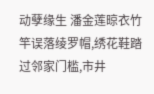动孽缘生 潘金莲晾衣竹竿误落绫罗帽,绣花鞋踏过邻家门槛,市井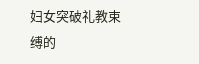妇女突破礼教束缚的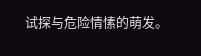试探与危险情愫的萌发。